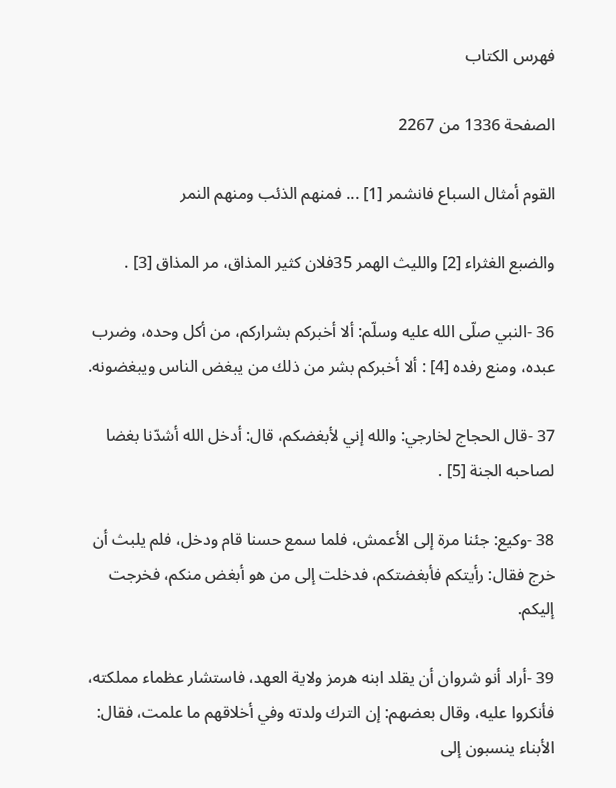فهرس الكتاب

الصفحة 1336 من 2267

القوم أمثال السباع فانشمر [1] ... فمنهم الذئب ومنهم النمر

والضبع الغثراء [2] والليث الهمر 35فلان كثير المذاق، مر المذاق [3] .

36 -النبي صلّى الله عليه وسلّم: ألا أخبركم بشراركم، من أكل وحده، وضرب عبده، ومنع رفده [4] : ألا أخبركم بشر من ذلك من يبغض الناس ويبغضونه.

37 -قال الحجاج لخارجي: والله إني لأبغضكم، قال: أدخل الله أشدّنا بغضا لصاحبه الجنة [5] .

38 -وكيع: جئنا مرة إلى الأعمش، فلما سمع حسنا قام ودخل، فلم يلبث أن خرج فقال: رأيتكم فأبغضتكم، فدخلت إلى من هو أبغض منكم، فخرجت إليكم.

39 -أراد أنو شروان أن يقلد ابنه هرمز ولاية العهد، فاستشار عظماء مملكته، فأنكروا عليه، وقال بعضهم: إن الترك ولدته وفي أخلاقهم ما علمت، فقال: الأبناء ينسبون إلى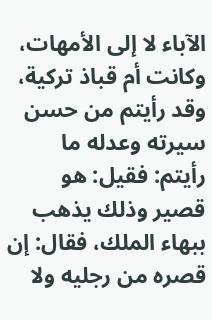الآباء لا إلى الأمهات، وكانت أم قباذ تركية، وقد رأيتم من حسن سيرته وعدله ما رأيتم: فقيل: هو قصير وذلك يذهب ببهاء الملك، فقال: إن قصره من رجليه ولا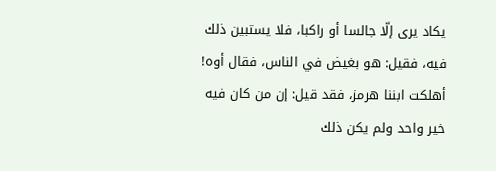يكاد يرى إلّا جالسا أو راكبا، فلا يستبين ذلك فيه، فقيل: هو بغيض في الناس، فقال أوه! أهلكت ابننا هرمز، فقد قيل: إن من كان فيه خير واحد ولم يكن ذلك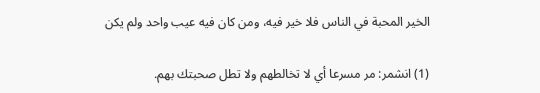الخير المحبة في الناس فلا خير فيه، ومن كان فيه عيب واحد ولم يكن

(1) انشمر: مر مسرعا أي لا تخالطهم ولا تطل صحبتك بهم.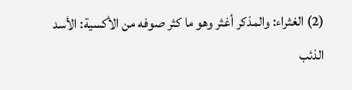(2) الغثراء: والمذكر أغثر وهو ما كثر صوفه من الأكسية: الأسد الذئب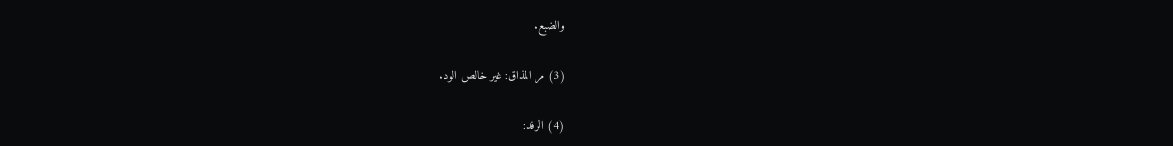والضبع.

(3) مر المذاق: غير خالص الود.

(4) الرفد: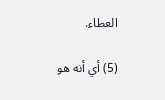العطاء.

(5) أي أنه هو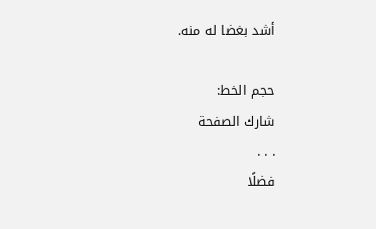أشد بغضا له منه.

حجم الخط:
شارك الصفحة
. . .
فضلًا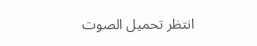انتظر تحميل الصوت